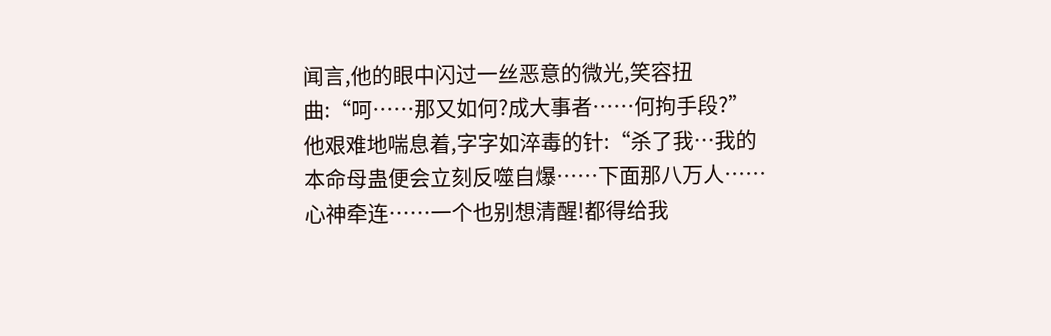闻言,他的眼中闪过一丝恶意的微光,笑容扭曲:“呵……那又如何?成大事者……何拘手段?”
他艰难地喘息着,字字如淬毒的针:“杀了我…我的本命母蛊便会立刻反噬自爆……下面那八万人……心神牵连……一个也别想清醒!都得给我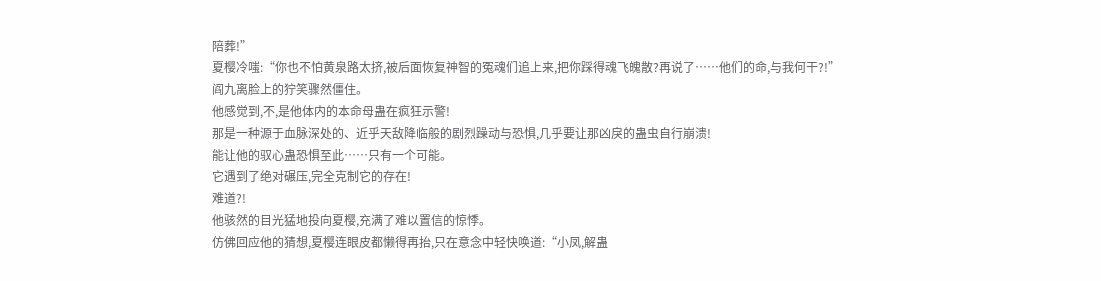陪葬!”
夏樱冷嗤:“你也不怕黄泉路太挤,被后面恢复神智的冤魂们追上来,把你踩得魂飞魄散?再说了……他们的命,与我何干?!”
阎九离脸上的狞笑骤然僵住。
他感觉到,不,是他体内的本命母蛊在疯狂示警!
那是一种源于血脉深处的、近乎天敌降临般的剧烈躁动与恐惧,几乎要让那凶戾的蛊虫自行崩溃!
能让他的驭心蛊恐惧至此……只有一个可能。
它遇到了绝对碾压,完全克制它的存在!
难道?!
他骇然的目光猛地投向夏樱,充满了难以置信的惊悸。
仿佛回应他的猜想,夏樱连眼皮都懒得再抬,只在意念中轻快唤道:“小凤,解蛊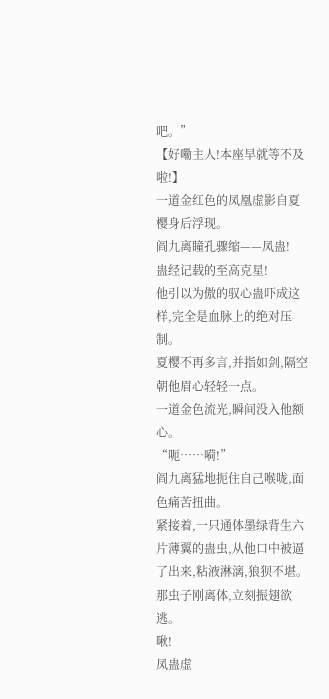吧。”
【好嘞主人!本座早就等不及啦!】
一道金红色的凤凰虚影自夏樱身后浮现。
阎九离瞳孔骤缩——凤蛊!
蛊经记载的至高克星!
他引以为傲的驭心蛊吓成这样,完全是血脉上的绝对压制。
夏樱不再多言,并指如剑,隔空朝他眉心轻轻一点。
一道金色流光,瞬间没入他额心。
“呃……嗬!”
阎九离猛地扼住自己喉咙,面色痛苦扭曲。
紧接着,一只通体墨绿背生六片薄翼的蛊虫,从他口中被逼了出来,粘液淋漓,狼狈不堪。
那虫子刚离体,立刻振翅欲逃。
啾!
凤蛊虚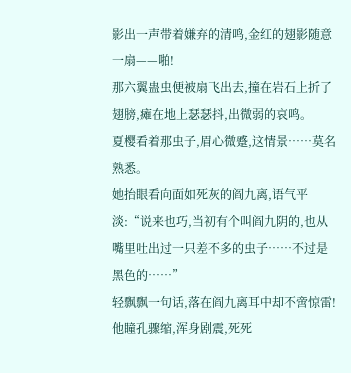影出一声带着嫌弃的清鸣,金红的翅影随意一扇——啪!
那六翼蛊虫便被扇飞出去,撞在岩石上折了翅膀,瘫在地上瑟瑟抖,出微弱的哀鸣。
夏樱看着那虫子,眉心微蹙,这情景……莫名熟悉。
她抬眼看向面如死灰的阎九离,语气平淡:“说来也巧,当初有个叫阎九阴的,也从嘴里吐出过一只差不多的虫子……不过是黑色的……”
轻飘飘一句话,落在阎九离耳中却不啻惊雷!
他瞳孔骤缩,浑身剧震,死死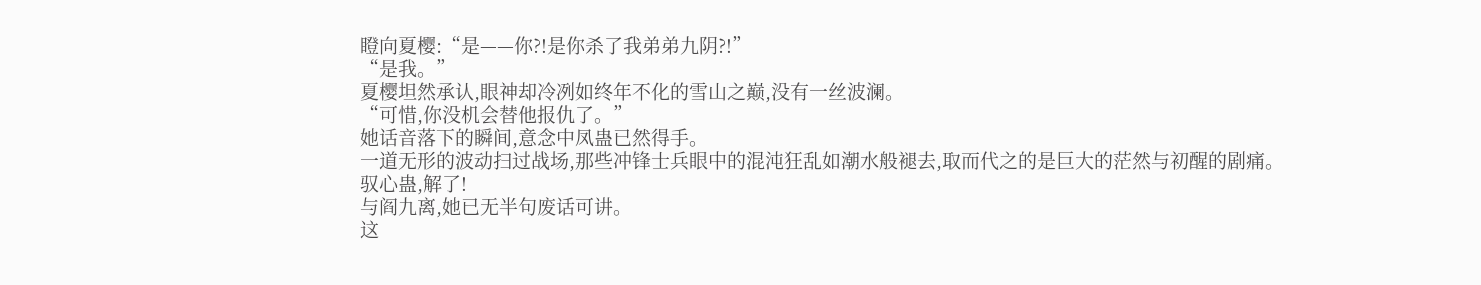瞪向夏樱:“是——你?!是你杀了我弟弟九阴?!”
“是我。”
夏樱坦然承认,眼神却冷冽如终年不化的雪山之巅,没有一丝波澜。
“可惜,你没机会替他报仇了。”
她话音落下的瞬间,意念中凤蛊已然得手。
一道无形的波动扫过战场,那些冲锋士兵眼中的混沌狂乱如潮水般褪去,取而代之的是巨大的茫然与初醒的剧痛。
驭心蛊,解了!
与阎九离,她已无半句废话可讲。
这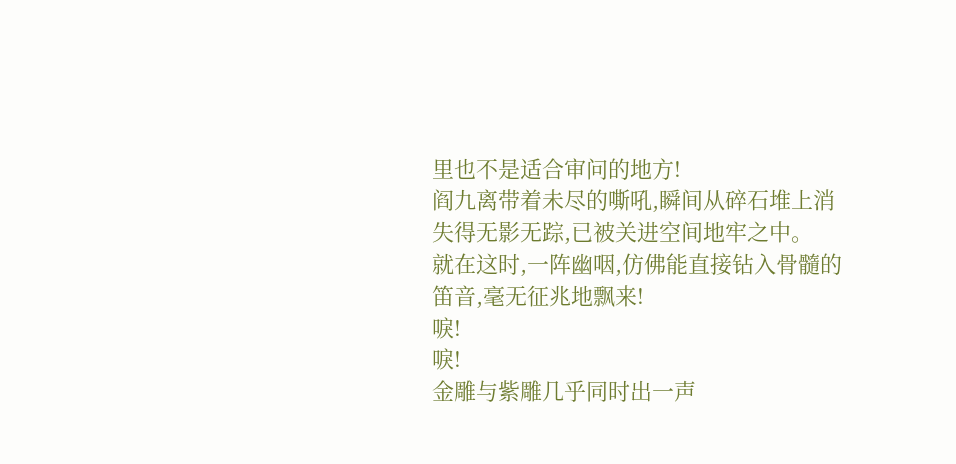里也不是适合审问的地方!
阎九离带着未尽的嘶吼,瞬间从碎石堆上消失得无影无踪,已被关进空间地牢之中。
就在这时,一阵幽咽,仿佛能直接钻入骨髓的笛音,毫无征兆地飘来!
唳!
唳!
金雕与紫雕几乎同时出一声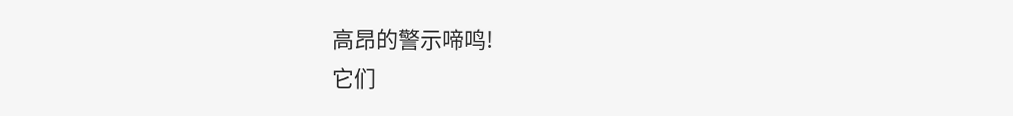高昂的警示啼鸣!
它们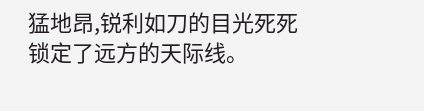猛地昂,锐利如刀的目光死死锁定了远方的天际线。